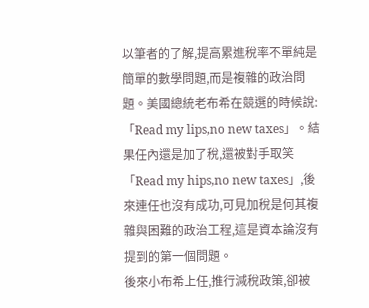以筆者的了解,提高累進稅率不單純是簡單的數學問題,而是複雜的政治問題。美國總統老布希在競選的時候說:「Read my lips,no new taxes」。結果任內還是加了稅,還被對手取笑「Read my hips,no new taxes」,後來連任也沒有成功,可見加稅是何其複雜與困難的政治工程,這是資本論沒有提到的第一個問題。
後來小布希上任,推行減稅政策,卻被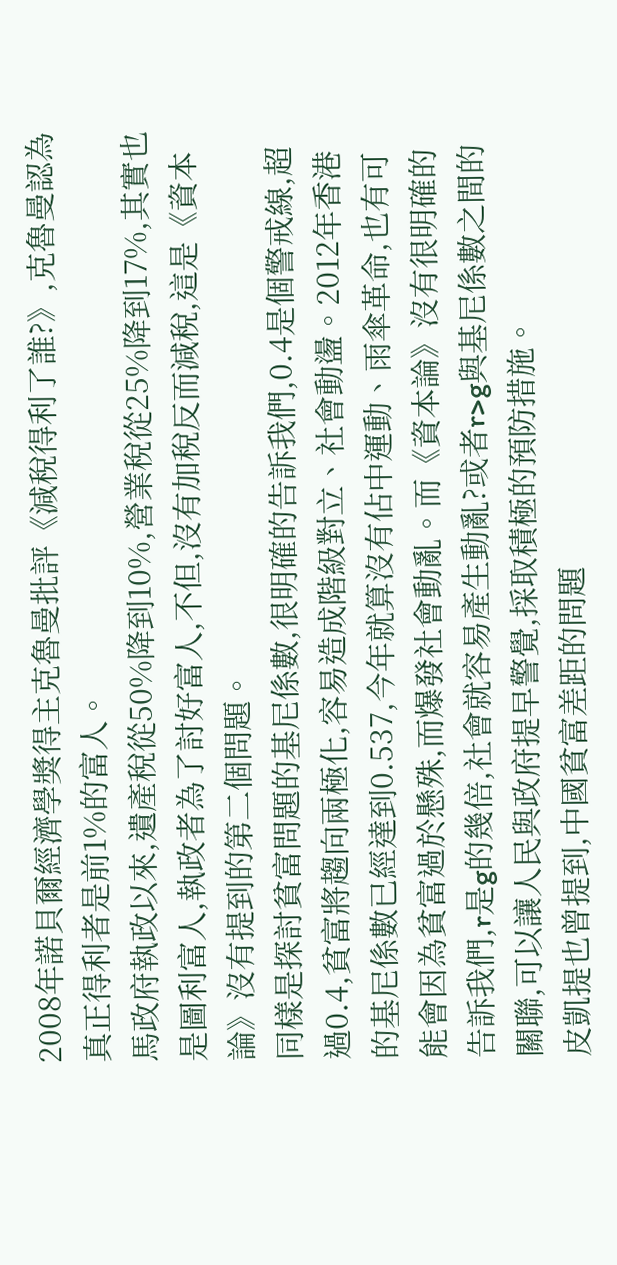2008年諾貝爾經濟學獎得主克魯曼批評《減稅得利了誰?》,克魯曼認為真正得利者是前1%的富人。
馬政府執政以來,遺產稅從50%降到10%,營業稅從25%降到17%,其實也是圖利富人,執政者為了討好富人,不但,沒有加稅反而減稅,這是《資本論》沒有提到的第二個問題。
同樣是探討貧富問題的基尼係數,很明確的告訴我們,0.4是個警戒線,超過0.4,貧富將趨向兩極化,容易造成階級對立、社會動盪。2012年香港的基尼係數已經達到0.537,今年就算沒有佔中運動、雨傘革命,也有可能會因為貧富過於懸殊,而爆發社會動亂。而《資本論》沒有很明確的告訴我們,r是g的幾倍,社會就容易產生動亂?或者r>g與基尼係數之間的關聯,可以讓人民與政府提早警覺,採取積極的預防措施。
皮凱提也曾提到,中國貧富差距的問題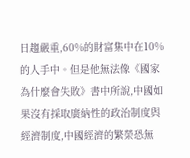日趨嚴重,60%的財富集中在10%的人手中。但是他無法像《國家為什麼會失敗》書中所說,中國如果沒有採取廣納性的政治制度與經濟制度,中國經濟的繁榮恐無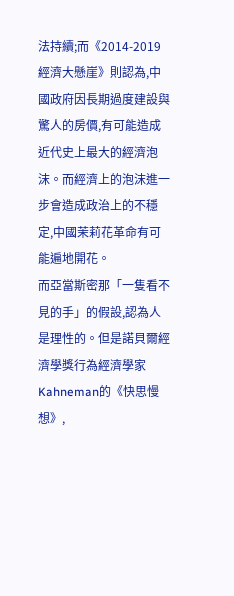法持續;而《2014-2019經濟大懸崖》則認為,中國政府因長期過度建設與驚人的房價,有可能造成近代史上最大的經濟泡沫。而經濟上的泡沫進一步會造成政治上的不穩定,中國茉莉花革命有可能遍地開花。
而亞當斯密那「一隻看不見的手」的假設,認為人是理性的。但是諾貝爾經濟學獎行為經濟學家Kahneman的《快思慢想》,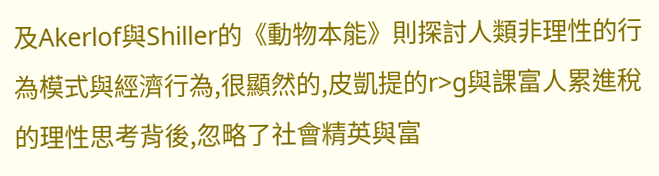及Akerlof與Shiller的《動物本能》則探討人類非理性的行為模式與經濟行為,很顯然的,皮凱提的r>g與課富人累進稅的理性思考背後,忽略了社會精英與富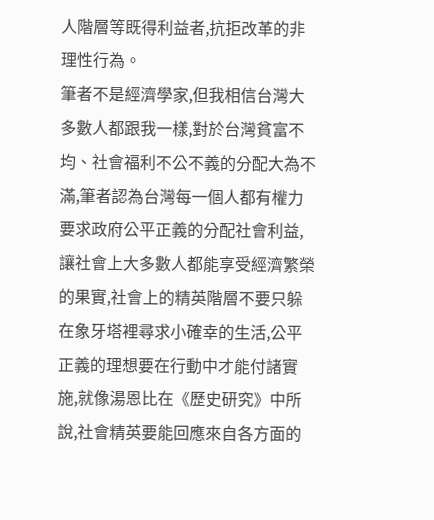人階層等既得利益者,抗拒改革的非理性行為。
筆者不是經濟學家,但我相信台灣大多數人都跟我一樣,對於台灣貧富不均、社會福利不公不義的分配大為不滿,筆者認為台灣每一個人都有權力要求政府公平正義的分配社會利益,讓社會上大多數人都能享受經濟繁榮的果實,社會上的精英階層不要只躲在象牙塔裡尋求小確幸的生活,公平正義的理想要在行動中才能付諸實施,就像湯恩比在《歷史研究》中所說,社會精英要能回應來自各方面的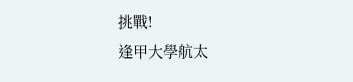挑戰!
逢甲大學航太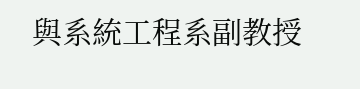與系統工程系副教授